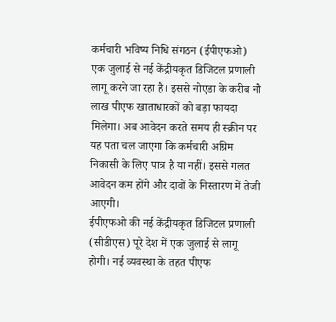कर्मचारी भविष्य निधि संगठन (ईपीएफओ) एक जुलाई से नई केंद्रीयकृत डिजिटल प्रणाली लागू करने जा रहा है। इससे नोएडा के करीब नौ लाख पीएफ खाताधारकों को बड़ा फायदा मिलेगा। अब आवेदन करते समय ही स्क्रीन पर यह पता चल जाएगा कि कर्मचारी अग्रिम निकासी के लिए पात्र है या नहीं। इससे गलत आवेदन कम होंगे और दावों के निस्तारण में तेजी आएगी।
ईपीएफओ की नई केंद्रीयकृत डिजिटल प्रणाली (सीडीएस) पूरे देश में एक जुलाई से लागू होगी। नई व्यवस्था के तहत पीएफ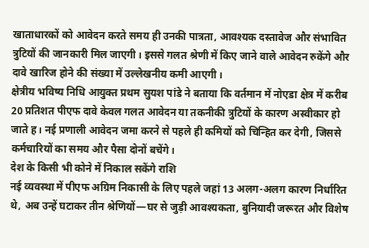खाताधारकों को आवेदन करते समय ही उनकी पात्रता, आवश्यक दस्तावेज और संभावित त्रुटियों की जानकारी मिल जाएगी। इससे गलत श्रेणी में किए जाने वाले आवेदन रुकेंगे और दावे खारिज होने की संख्या में उल्लेखनीय कमी आएगी।
क्षेत्रीय भविष्य निधि आयुक्त प्रथम सुयश पांडे ने बताया कि वर्तमान में नोएडा क्षेत्र में करीब 20 प्रतिशत पीएफ दावे केवल गलत आवेदन या तकनीकी त्रुटियों के कारण अस्वीकार हो जाते ह। नई प्रणाली आवेदन जमा करने से पहले ही कमियों को चिन्हित कर देगी, जिससे कर्मचारियों का समय और पैसा दोनों बचेंगे।
देश के किसी भी कोने में निकाल सकेंगे राशि
नई व्यवस्था में पीएफ अग्रिम निकासी के लिए पहले जहां 13 अलग-अलग कारण निर्धारित थे, अब उन्हें घटाकर तीन श्रेणियों—घर से जुड़ी आवश्यकता, बुनियादी जरूरत और विशेष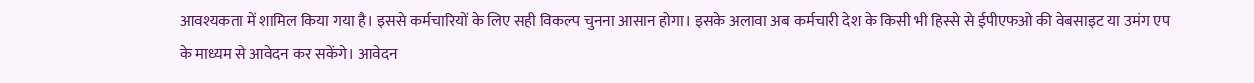आवश्यकता में शामिल किया गया है। इससे कर्मचारियों के लिए सही विकल्प चुनना आसान होगा। इसके अलावा अब कर्मचारी देश के किसी भी हिस्से से ईपीएफओ की वेबसाइट या उमंग एप के माध्यम से आवेदन कर सकेंगे। आवेदन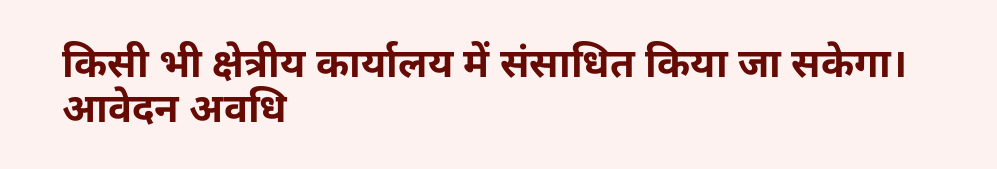किसी भी क्षेत्रीय कार्यालय में संसाधित किया जा सकेगा।
आवेदन अवधि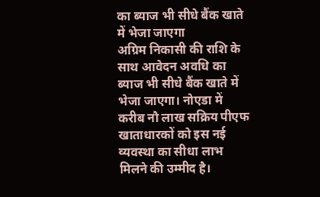का ब्याज भी सीधे बैंक खाते में भेजा जाएगा
अग्रिम निकासी की राशि के साथ आवेदन अवधि का ब्याज भी सीधे बैंक खाते में भेजा जाएगा। नोएडा में करीब नौ लाख सक्रिय पीएफ खाताधारकों को इस नई व्यवस्था का सीधा लाभ मिलने की उम्मीद है।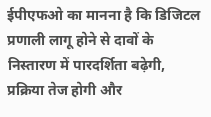ईपीएफओ का मानना है कि डिजिटल प्रणाली लागू होने से दावों के निस्तारण में पारदर्शिता बढ़ेगी, प्रक्रिया तेज होगी और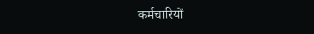कर्मचारियों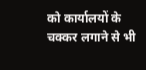को कार्यालयों के चक्कर लगाने से भी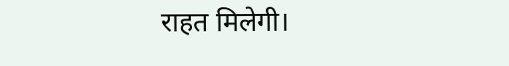राहत मिलेगी।